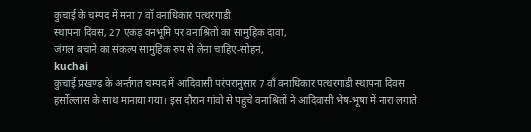कुचाई के चम्पद में मना 7 वॉ वनाधिकार पत्थरगाडी
स्थापना दिवस, 27 एकड़ वनभूमि पर वनाश्रितों का सामुहिक दावा,
जंगल बचाने का संकल्प सामुहिक रुप से लेना चाहिए-सोहन,
kuchai
कुचाई प्रखण्ड के अर्न्तगत चम्पद में आदिवासी परंपरानुसार 7 वाँ वनाधिकार पत्थरगाडी स्थापना दिवस हर्सोल्लास के साथ मानाया गया। इस दौरान गांवो से पहुचे वनाश्रितों ने आदिवासी भेष-भूषा में नारा लगाते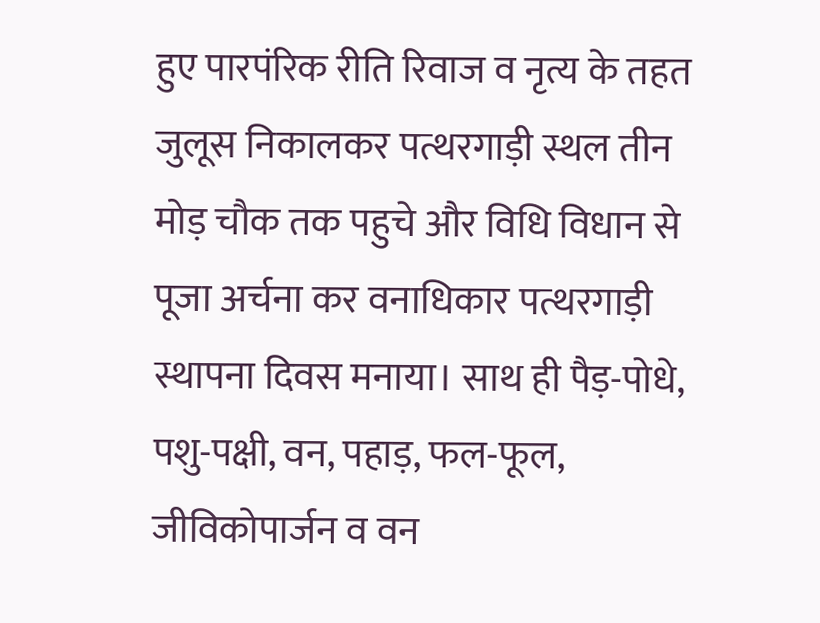हुए पारपंरिक रीति रिवाज व नृत्य के तहत जुलूस निकालकर पत्थरगाड़ी स्थल तीन मोड़ चौक तक पहुचे और विधि विधान से पूजा अर्चना कर वनाधिकार पत्थरगाड़ी स्थापना दिवस मनाया। साथ ही पैड़-पोधे, पशु-पक्षी, वन, पहाड़, फल-फूल, जीविकोपार्जन व वन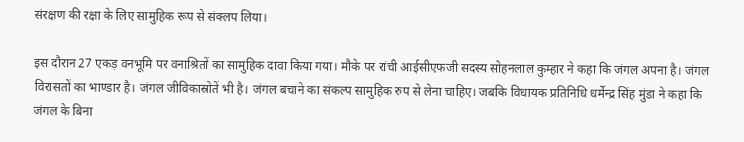संरक्षण की रक्षा के लिए सामुहिक रूप से संक्लप लिया।

इस दौरान 27 एकड़ वनभूमि पर वनाश्रितों का सामुहिक दावा किया गया। मौके पर रांची आईसीएफजी सदस्य सोहनलाल कुम्हार ने कहा कि जंगल अपना है। जंगल विरासतों का भाण्डार है। जंगल जीविकास्रोतें भी है। जंगल बचाने का संकल्प सामुहिक रुप से लेना चाहिए। जबकि विधायक प्रतिनिधि धर्मेन्द्र सिंह मुंडा ने कहा कि जंगल के बिना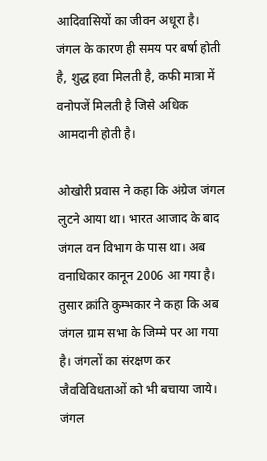आदिवासियों का जीवन अधूरा है। जंगल के कारण ही समय पर बर्षा होती है, शुद्ध हवा मिलती है, कफी मात्रा में वनोपजें मिलती है जिसे अधिक आमदानी होती है।

ओखोरी प्रवास ने कहा कि अंग्रेज जंगल लुटने आया था। भारत आजाद के बाद जंगल वन विभाग के पास था। अब वनाधिकार कानून 2006 आ गया है। तुसार क्रांति कुम्भकार ने कहा कि अब जंगल ग्राम सभा के जिम्मे पर आ गया है। जंगलों का संरक्षण कर जैवविविधताओं को भी बचाया जाये। जंगल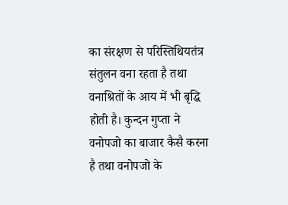का संरक्षण से परिस्तिथियतंत्र संतुलन वना रहता है तथा वनाश्रितों के आय में भी बृद्धि होती है। कुन्दन गुप्ता ने वनोपजो का बाजार कैसै करना है तथा वनोपजो के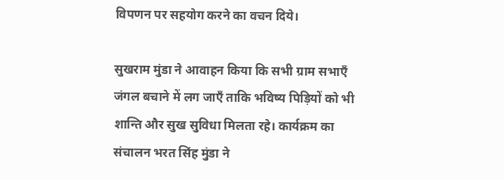विपणन पर सहयोग करने का वचन दिये।

सुखराम मुंडा ने आवाहन किया कि सभी ग्राम सभाएँ जंगल बचाने में लग जाएँ ताकि भविष्य पिड़ियों को भी शान्ति और सुख सुविधा मिलता रहे। कार्यक्रम का संचालन भरत सिंह मुंडा ने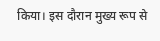किया। इस दौरान मुख्य रूप से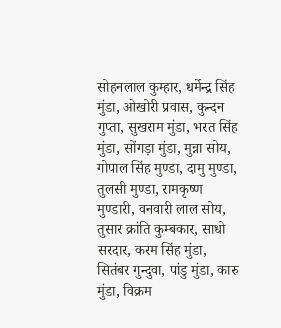सोहनलाल कुम्हार, धर्मेन्द्र सिंह मुंडा, ओखोरी प्रवास, कुन्दन गुप्ता, सुखराम मुंडा, भरत सिंह मुंडा, सोंगड़ा मुंडा, मुन्ना सोय, गोपाल सिंह मुण्डा, दामु मुण्डा, तुलसी मुण्डा, रामकृष्ण मुण्डारी, वनवारी लाल सोय, तुसार क्रांति कुम्बकार, साधो सरदार, करम सिंह मुंडा, सितंबर गुन्दुवा, पांडु मुंडा, कारु मुंडा, विक्रम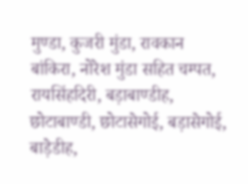मुण्डा, कुजरी मुंडा, रावकान बांकिरा, नोरेश मुंडा सहित चम्पत, रायसिंहदिरी, बड़ाबाण्डीह, छोटाबाण्डी, छोटासेगोई, बड़ासेगोई, बाड़ेडीह,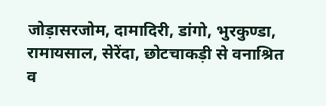जोड़ासरजोम, दामादिरी, डांगो, भुरकुण्डा, रामायसाल, सेरेंदा, छोटचाकड़ी से वनाश्रित व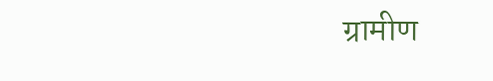ग्रामीण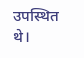उपस्थित थे।